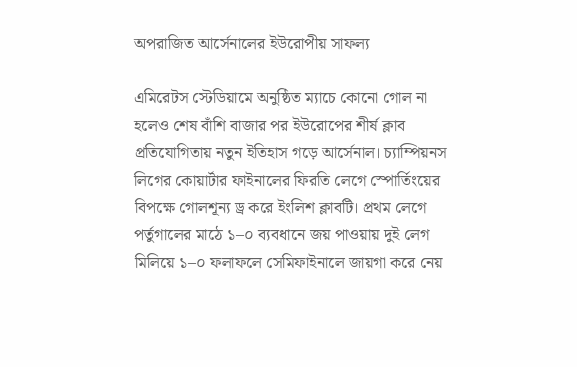অপরাজিত আর্সেনালের ইউরোপীয় সাফল্য

এমিরেটস স্টেডিয়ামে অনুষ্ঠিত ম্যাচে কোনো গোল না হলেও শেষ বাঁশি বাজার পর ইউরোপের শীর্ষ ক্লাব প্রতিযোগিতায় নতুন ইতিহাস গড়ে আর্সেনাল। চ্যাম্পিয়নস লিগের কোয়ার্টার ফাইনালের ফিরতি লেগে স্পোর্তিংয়ের বিপক্ষে গোলশূন্য ড্র করে ইংলিশ ক্লাবটি। প্রথম লেগে পর্তুগালের মাঠে ১–০ ব্যবধানে জয় পাওয়ায় দুই লেগ মিলিয়ে ১–০ ফলাফলে সেমিফাইনালে জায়গা করে নেয়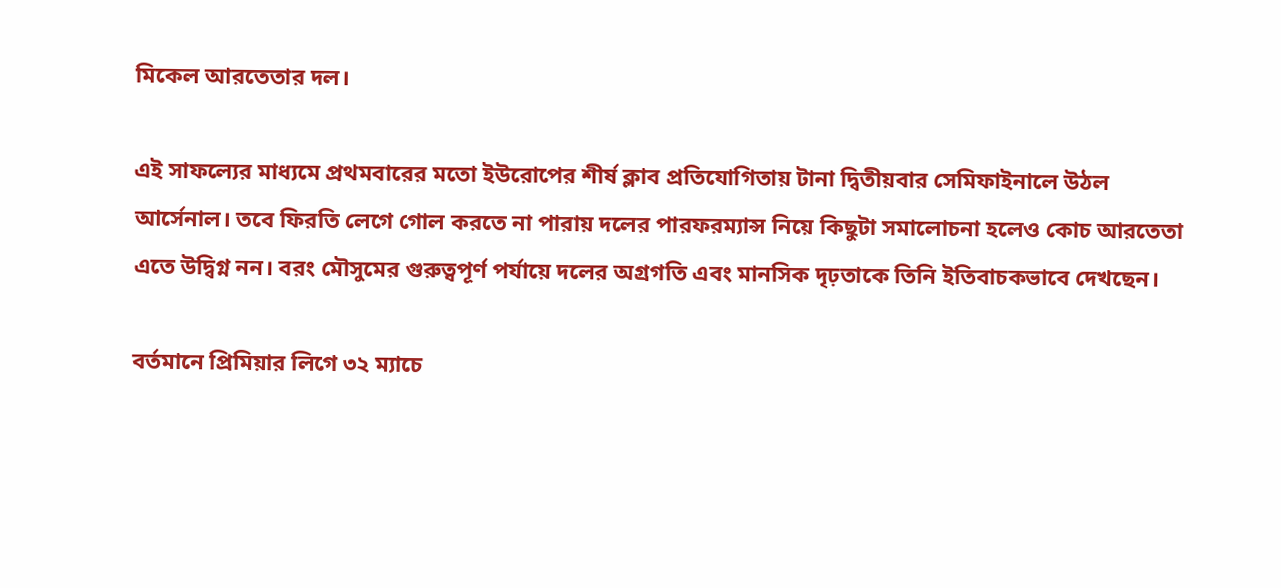মিকেল আরতেতার দল।

এই সাফল্যের মাধ্যমে প্রথমবারের মতো ইউরোপের শীর্ষ ক্লাব প্রতিযোগিতায় টানা দ্বিতীয়বার সেমিফাইনালে উঠল আর্সেনাল। তবে ফিরতি লেগে গোল করতে না পারায় দলের পারফরম্যান্স নিয়ে কিছুটা সমালোচনা হলেও কোচ আরতেতা এতে উদ্বিগ্ন নন। বরং মৌসুমের গুরুত্বপূর্ণ পর্যায়ে দলের অগ্রগতি এবং মানসিক দৃঢ়তাকে তিনি ইতিবাচকভাবে দেখছেন।

বর্তমানে প্রিমিয়ার লিগে ৩২ ম্যাচে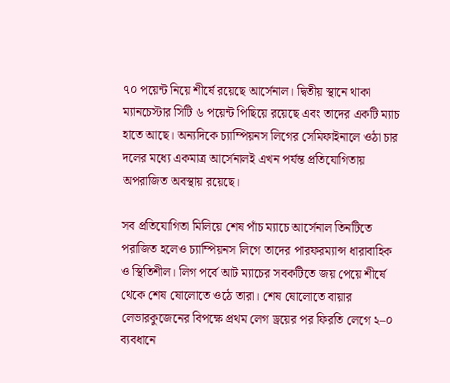৭০ পয়েন্ট নিয়ে শীর্ষে রয়েছে আর্সেনাল। দ্বিতীয় স্থানে থাকা ম্যানচেস্টার সিটি ৬ পয়েন্ট পিছিয়ে রয়েছে এবং তাদের একটি ম্যাচ হাতে আছে। অন্যদিকে চ্যাম্পিয়নস লিগের সেমিফাইনালে ওঠা চার দলের মধ্যে একমাত্র আর্সেনালই এখন পর্যন্ত প্রতিযোগিতায় অপরাজিত অবস্থায় রয়েছে।

সব প্রতিযোগিতা মিলিয়ে শেষ পাঁচ ম্যাচে আর্সেনাল তিনটিতে পরাজিত হলেও চ্যাম্পিয়নস লিগে তাদের পারফরম্যান্স ধারাবাহিক ও স্থিতিশীল। লিগ পর্বে আট ম্যাচের সবকটিতে জয় পেয়ে শীর্ষে থেকে শেষ ষোলোতে ওঠে তারা। শেষ ষোলোতে বায়ার লেভারকুজেনের বিপক্ষে প্রথম লেগ ড্রয়ের পর ফিরতি লেগে ২–০ ব্যবধানে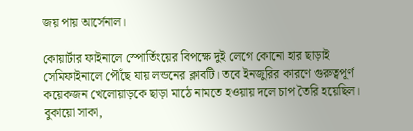জয় পায় আর্সেনাল।

কোয়ার্টার ফাইনালে স্পোর্তিংয়ের বিপক্ষে দুই লেগে কোনো হার ছাড়াই সেমিফাইনালে পৌঁছে যায় লন্ডনের ক্লাবটি। তবে ইনজুরির কারণে গুরুত্বপূর্ণ কয়েকজন খেলোয়াড়কে ছাড়া মাঠে নামতে হওয়ায় দলে চাপ তৈরি হয়েছিল। বুকায়ো সাকা,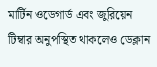মার্টিন ওডেগার্ড এবং জুরিয়েন টিম্বার অনুপস্থিত থাকলেও ডেক্লান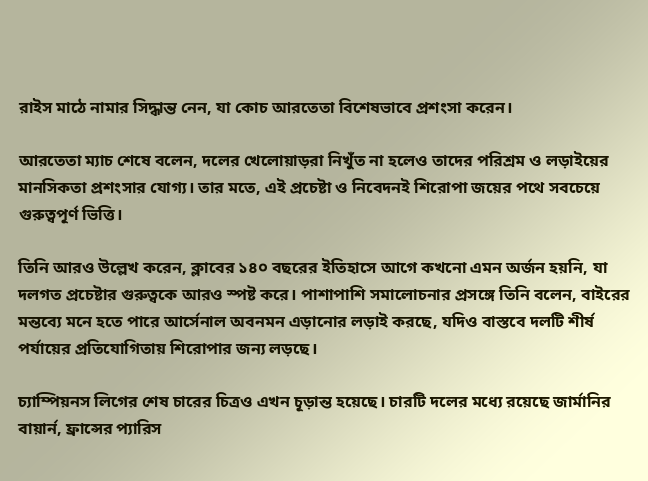রাইস মাঠে নামার সিদ্ধান্ত নেন, যা কোচ আরতেতা বিশেষভাবে প্রশংসা করেন।

আরতেতা ম্যাচ শেষে বলেন, দলের খেলোয়াড়রা নিখুঁত না হলেও তাদের পরিশ্রম ও লড়াইয়ের মানসিকতা প্রশংসার যোগ্য। তার মতে, এই প্রচেষ্টা ও নিবেদনই শিরোপা জয়ের পথে সবচেয়ে গুরুত্বপূর্ণ ভিত্তি।

তিনি আরও উল্লেখ করেন, ক্লাবের ১৪০ বছরের ইতিহাসে আগে কখনো এমন অর্জন হয়নি, যা দলগত প্রচেষ্টার গুরুত্বকে আরও স্পষ্ট করে। পাশাপাশি সমালোচনার প্রসঙ্গে তিনি বলেন, বাইরের মন্তব্যে মনে হতে পারে আর্সেনাল অবনমন এড়ানোর লড়াই করছে, যদিও বাস্তবে দলটি শীর্ষ পর্যায়ের প্রতিযোগিতায় শিরোপার জন্য লড়ছে।

চ্যাম্পিয়নস লিগের শেষ চারের চিত্রও এখন চূড়ান্ত হয়েছে। চারটি দলের মধ্যে রয়েছে জার্মানির বায়ার্ন, ফ্রান্সের প্যারিস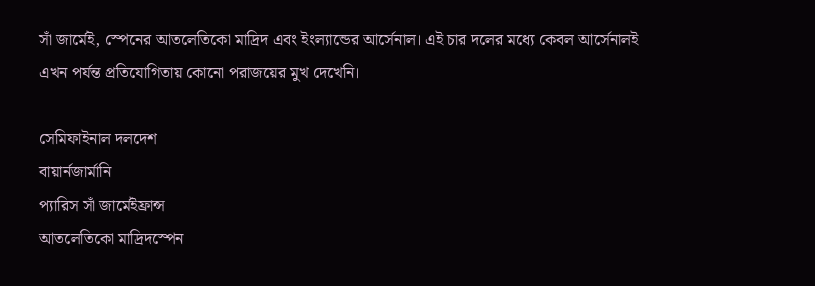সাঁ জার্মেই, স্পেনের আতলেতিকো মাদ্রিদ এবং ইংল্যান্ডের আর্সেনাল। এই চার দলের মধ্যে কেবল আর্সেনালই এখন পর্যন্ত প্রতিযোগিতায় কোনো পরাজয়ের মুখ দেখেনি।

সেমিফাইনাল দলদেশ
বায়ার্নজার্মানি
প্যারিস সাঁ জার্মেইফ্রান্স
আতলেতিকো মাদ্রিদস্পেন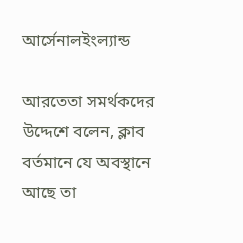আর্সেনালইংল্যান্ড

আরতেতা সমর্থকদের উদ্দেশে বলেন, ক্লাব বর্তমানে যে অবস্থানে আছে তা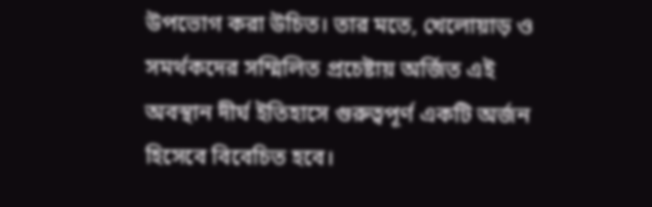উপভোগ করা উচিত। তার মতে, খেলোয়াড় ও সমর্থকদের সম্মিলিত প্রচেষ্টায় অর্জিত এই অবস্থান দীর্ঘ ইতিহাসে গুরুত্বপূর্ণ একটি অর্জন হিসেবে বিবেচিত হবে।